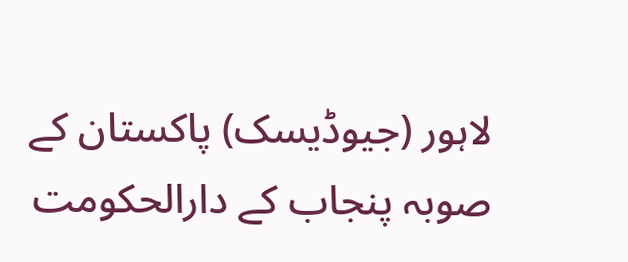لاہور (جیوڈیسک) پاکستان کے صوبہ پنجاب کے دارالحکومت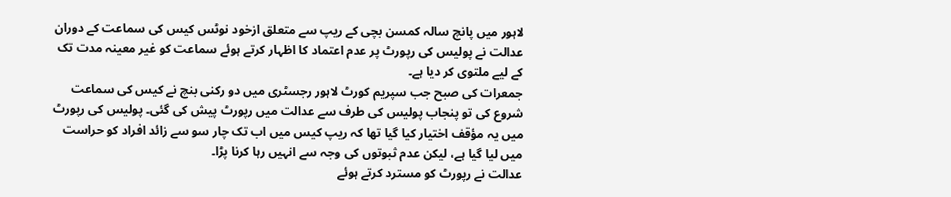لاہور میں پانچ سالہ کمسن بچی کے ریپ سے متعلق ازخود نوٹس کیس کی سماعت کے دوران عدالت نے پولیس کی رپورٹ پر عدم اعتماد کا اظہار کرتے ہوئے سماعت کو غیر معینہ مدت تک کے لیے ملتوی کر دیا ہے۔
جمعرات کی صبح جب سپریم کورٹ لاہور رجسٹری میں دو رکنی بنچ نے کیس کی سماعت شروع کی تو پنجاب پولیس کی طرف سے عدالت میں رپورٹ پیش کی گئی۔ پولیس کی رپورٹ میں یہ مؤقف اختیار کیا گیا تھا کہ ریپ کیس میں اب تک چار سو سے زائد افراد کو حراست میں لیا گیا ہے، لیکن عدم ثبوتوں کی وجہ سے انہیں رہا کرنا پڑا۔
عدالت نے رپورٹ کو مسترد کرتے ہوئے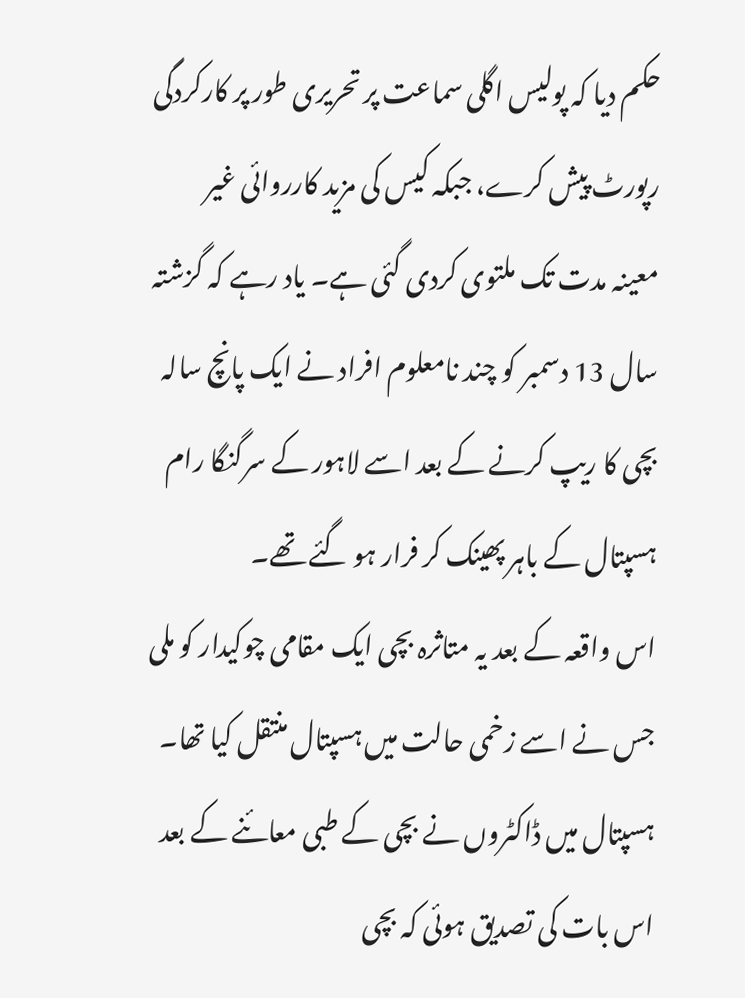حکم دیا کہ پولیس اگلی سماعت پر تحریری طور پر کارکردگی رپورٹ پیش کرے، جبکہ کیس کی مزید کارروائی غیر معینہ مدت تک ملتوی کردی گئی ہے۔ یاد رہے کہ گزشتہ سال 13 دسمبر کو چند نامعلوم افراد نے ایک پانچ سالہ بچی کا ریپ کرنے کے بعد اسے لاہور کے سرگنگا رام ہسپتال کے باہر پھینک کر فرار ہو گئے تھے۔
اس واقعہ کے بعد یہ متاثرہ بچی ایک مقامی چوکیدار کو ملی جس نے اسے زخمی حالت میں ہسپتال منتقل کیا تھا۔ ہسپتال میں ڈاکٹروں نے بچی کے طبی معائنے کے بعد اس بات کی تصدیق ہوئی کہ بچی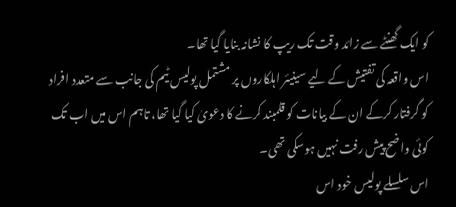کو ایک گھنٹے سے زائد وقت تک ریپ کا نشانہ بنایا گیا تھا۔
اس واقعہ کی تفتیش کے لیے سینیئر اہلکاروں پر مشتمل پولیس ٹیم کی جانب سے متعدد افراد کو گرفتار کرکے ان کے بیانات کو قلمبند کرنے کا دعویٰ کیا گیا تھا، تاہم اس میں اب تک کوئی واضح پیش رفت نہیں ہوسکی تھی۔
اس سلسلے پولیس خود اس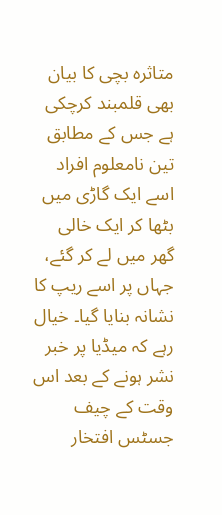متاثرہ بچی کا بیان بھی قلمبند کرچکی ہے جس کے مطابق تین نامعلوم افراد اسے ایک گاڑی میں بٹھا کر ایک خالی گھر میں لے کر گئے، جہاں پر اسے ریپ کا نشانہ بنایا گیا۔ خیال رہے کہ میڈیا پر خبر نشر ہونے کے بعد اس وقت کے چیف جسٹس افتخار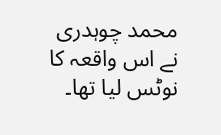محمد چوہدری نے اس واقعہ کا نوٹس لیا تھا۔